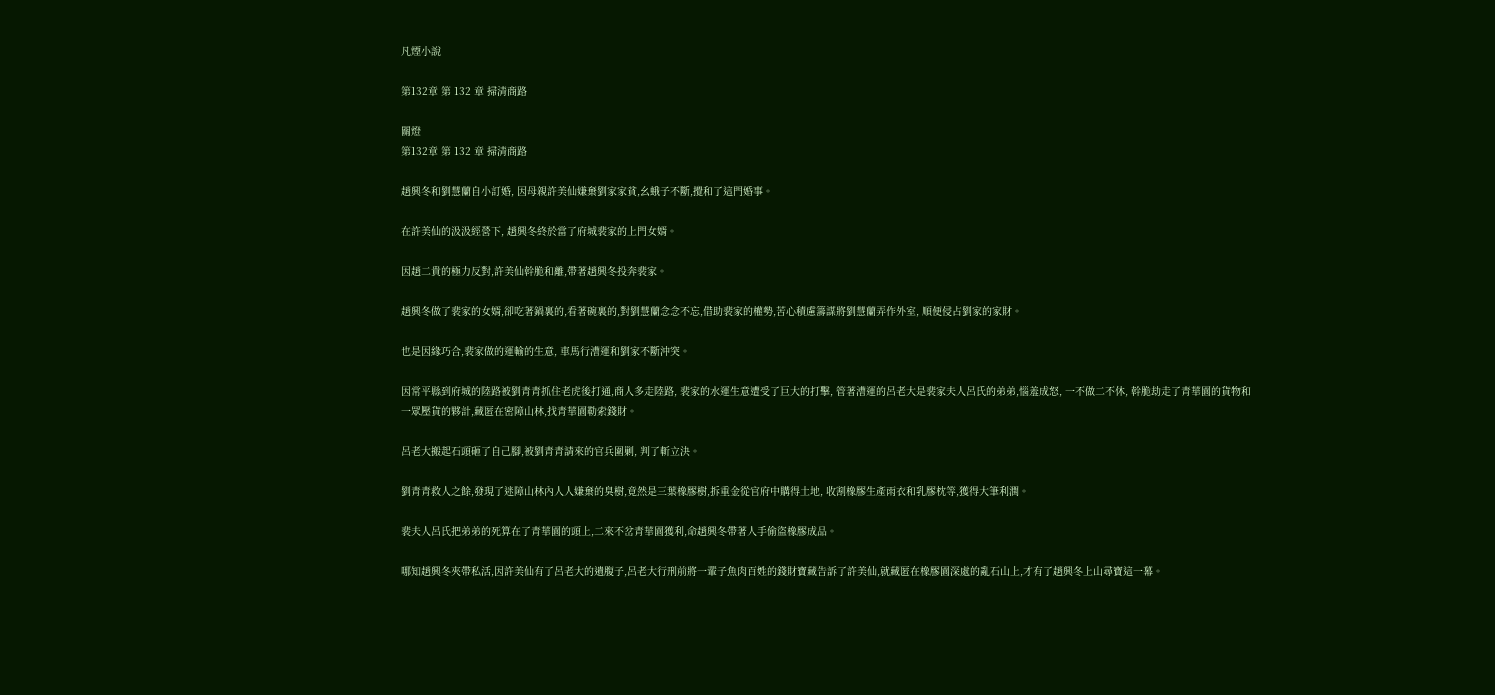凡煙小說

第132章 第 132 章 掃清商路

關燈
第132章 第 132 章 掃清商路

趙興冬和劉慧蘭自小訂婚, 因母親許美仙嫌棄劉家家貧,幺蛾子不斷,攪和了這門婚事。

在許美仙的汲汲經營下, 趙興冬終於當了府城裴家的上門女婿。

因趙二貴的極力反對,許美仙幹脆和離,帶著趙興冬投奔裴家。

趙興冬做了裴家的女婿,卻吃著鍋裏的,看著碗裏的,對劉慧蘭念念不忘,借助裴家的權勢,苦心積慮籌謀將劉慧蘭弄作外室, 順便侵占劉家的家財。

也是因緣巧合,裴家做的運輸的生意, 車馬行漕運和劉家不斷沖突。

因常平縣到府城的陸路被劉青青抓住老虎後打通,商人多走陸路, 裴家的水運生意遭受了巨大的打擊, 管著漕運的呂老大是裴家夫人呂氏的弟弟,惱羞成怒, 一不做二不休, 幹脆劫走了青華園的貨物和一眾壓貨的夥計,藏匿在密障山林,找青華園勒索錢財。

呂老大搬起石頭砸了自己腳,被劉青青請來的官兵圍剿, 判了斬立決。

劉青青救人之餘,發現了迷障山林內人人嫌棄的臭樹,竟然是三葉橡膠樹,拆重金從官府中購得土地, 收割橡膠生產雨衣和乳膠枕等,獲得大筆利潤。

裴夫人呂氏把弟弟的死算在了青華園的頭上,二來不岔青華園獲利,命趙興冬帶著人手偷盜橡膠成品。

哪知趙興冬夾帶私活,因許美仙有了呂老大的遺腹子,呂老大行刑前將一輩子魚肉百姓的錢財寶藏告訴了許美仙,就藏匿在橡膠園深處的亂石山上,才有了趙興冬上山尋寶這一幕。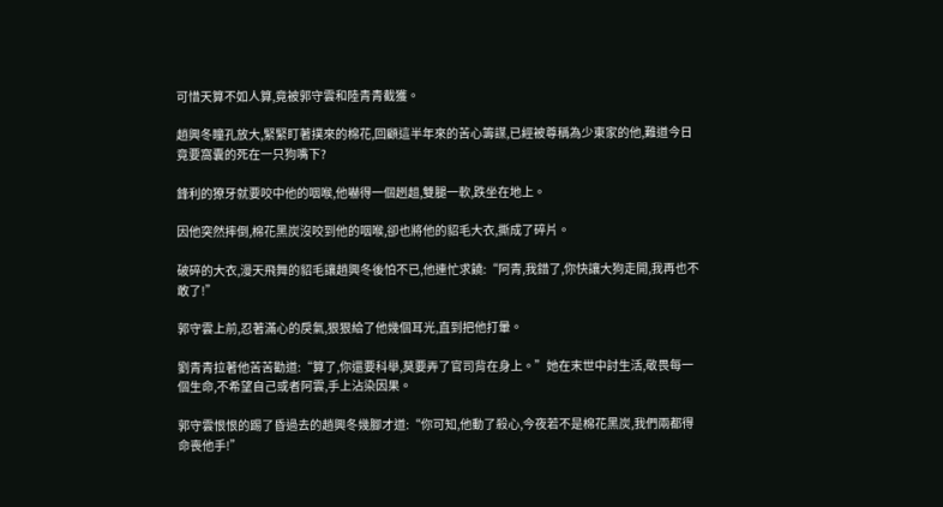可惜天算不如人算,竟被郭守雲和陸青青截獲。

趙興冬瞳孔放大,緊緊盯著撲來的棉花,回顧這半年來的苦心籌謀,已經被尊稱為少東家的他,難道今日竟要窩囊的死在一只狗嘴下?

鋒利的獠牙就要咬中他的咽喉,他嚇得一個趔趄,雙腿一軟,跌坐在地上。

因他突然摔倒,棉花黑炭沒咬到他的咽喉,卻也將他的貂毛大衣,撕成了碎片。

破碎的大衣,漫天飛舞的貂毛讓趙興冬後怕不已,他連忙求饒:“阿青,我錯了,你快讓大狗走開,我再也不敢了!”

郭守雲上前,忍著滿心的戾氣,狠狠給了他幾個耳光,直到把他打暈。

劉青青拉著他苦苦勸道:“算了,你還要科舉,莫要弄了官司背在身上。”她在末世中討生活,敬畏每一個生命,不希望自己或者阿雲,手上沾染因果。

郭守雲恨恨的踢了昏過去的趙興冬幾腳才道:“你可知,他動了殺心,今夜若不是棉花黑炭,我們兩都得命喪他手!”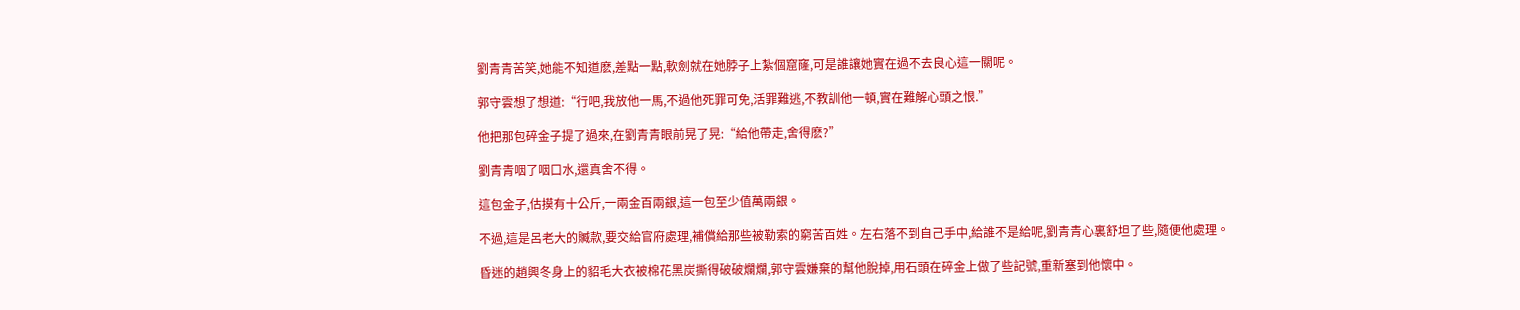劉青青苦笑,她能不知道麽,差點一點,軟劍就在她脖子上紮個窟窿,可是誰讓她實在過不去良心這一關呢。

郭守雲想了想道:“行吧,我放他一馬,不過他死罪可免,活罪難逃,不教訓他一頓,實在難解心頭之恨.”

他把那包碎金子提了過來,在劉青青眼前晃了晃:“給他帶走,舍得麽?”

劉青青咽了咽口水,還真舍不得。

這包金子,估摸有十公斤,一兩金百兩銀,這一包至少值萬兩銀。

不過,這是呂老大的贓款,要交給官府處理,補償給那些被勒索的窮苦百姓。左右落不到自己手中,給誰不是給呢,劉青青心裏舒坦了些,隨便他處理。

昏迷的趙興冬身上的貂毛大衣被棉花黑炭撕得破破爛爛,郭守雲嫌棄的幫他脫掉,用石頭在碎金上做了些記號,重新塞到他懷中。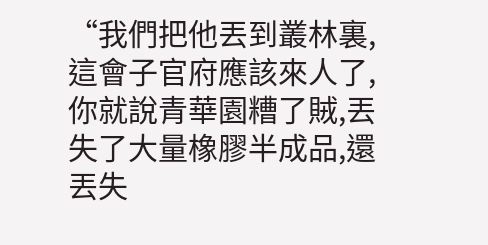“我們把他丟到叢林裏,這會子官府應該來人了,你就說青華園糟了賊,丟失了大量橡膠半成品,還丟失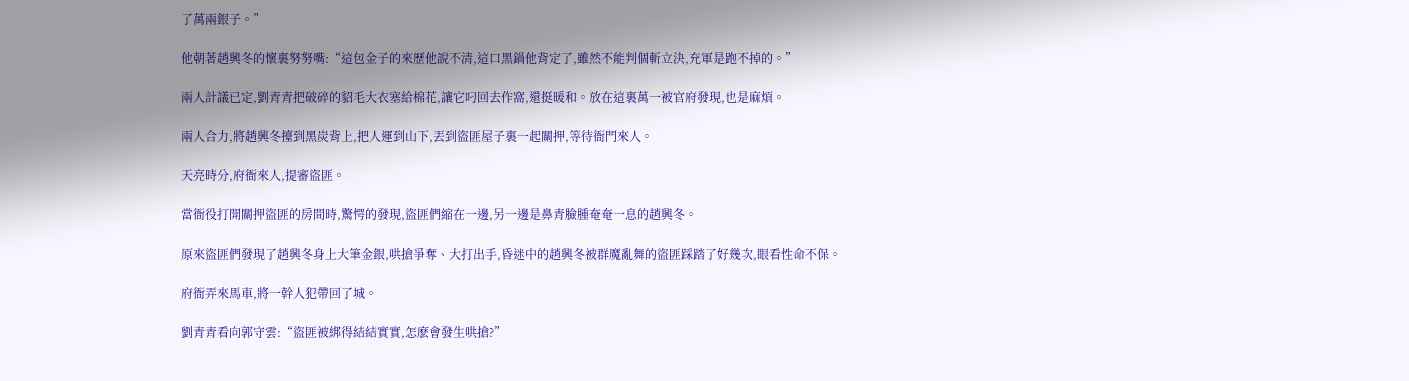了萬兩銀子。”

他朝著趙興冬的懷裏努努嘴:“這包金子的來歷他說不清,這口黑鍋他背定了,雖然不能判個斬立決,充軍是跑不掉的。”

兩人計議已定,劉青青把破碎的貂毛大衣塞給棉花,讓它叼回去作窩,還挺暖和。放在這裏萬一被官府發現,也是麻煩。

兩人合力,將趙興冬擡到黑炭背上,把人運到山下,丟到盜匪屋子裏一起關押,等待衙門來人。

天亮時分,府衙來人,提審盜匪。

當衙役打開關押盜匪的房間時,驚愕的發現,盜匪們縮在一邊,另一邊是鼻青臉腫奄奄一息的趙興冬。

原來盜匪們發現了趙興冬身上大筆金銀,哄搶爭奪、大打出手,昏迷中的趙興冬被群魔亂舞的盜匪踩踏了好幾次,眼看性命不保。

府衙弄來馬車,將一幹人犯帶回了城。

劉青青看向郭守雲:“盜匪被綁得結結實實,怎麽會發生哄搶?”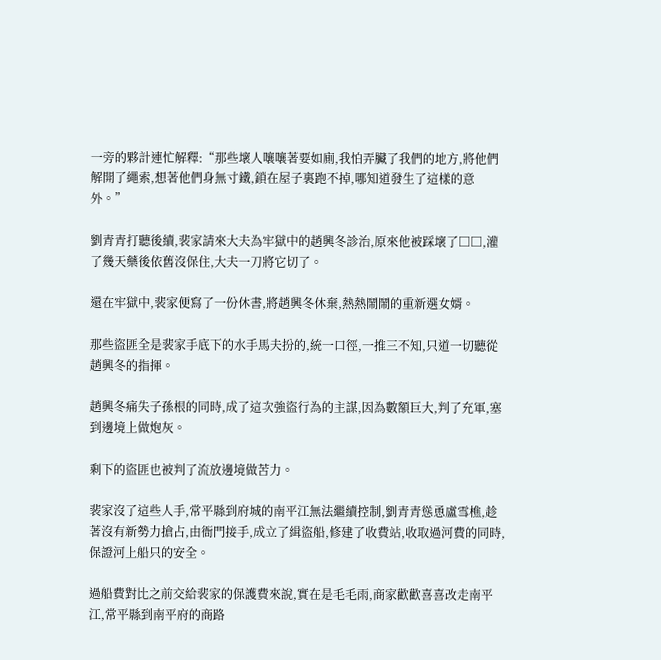一旁的夥計連忙解釋:“那些壞人嚷嚷著要如廁,我怕弄臟了我們的地方,將他們解開了繩索,想著他們身無寸鐵,鎖在屋子裏跑不掉,哪知道發生了這樣的意外。”

劉青青打聽後續,裴家請來大夫為牢獄中的趙興冬診治,原來他被踩壞了□□,灌了幾天藥後依舊沒保住,大夫一刀將它切了。

還在牢獄中,裴家便寫了一份休書,將趙興冬休棄,熱熱鬧鬧的重新選女婿。

那些盜匪全是裴家手底下的水手馬夫扮的,統一口徑,一推三不知,只道一切聽從趙興冬的指揮。

趙興冬痛失子孫根的同時,成了這次強盜行為的主謀,因為數額巨大,判了充軍,塞到邊境上做炮灰。

剩下的盜匪也被判了流放邊境做苦力。

裴家沒了這些人手,常平縣到府城的南平江無法繼續控制,劉青青慫恿盧雪樵,趁著沒有新勢力搶占,由衙門接手,成立了緝盜船,修建了收費站,收取過河費的同時,保證河上船只的安全。

過船費對比之前交給裴家的保護費來說,實在是毛毛雨,商家歡歡喜喜改走南平江,常平縣到南平府的商路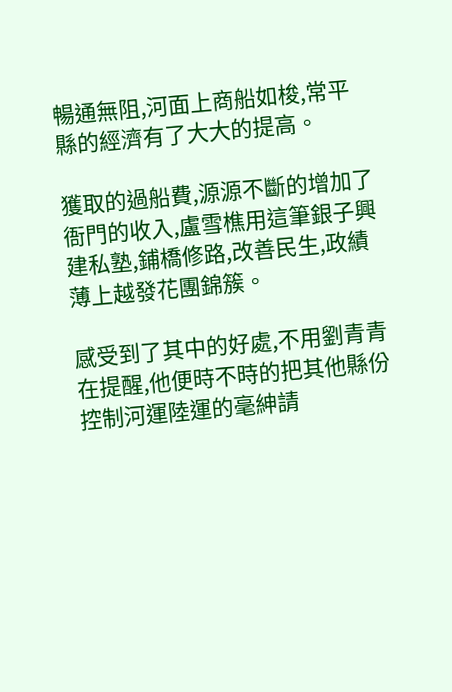暢通無阻,河面上商船如梭,常平縣的經濟有了大大的提高。

獲取的過船費,源源不斷的增加了衙門的收入,盧雪樵用這筆銀子興建私塾,鋪橋修路,改善民生,政績薄上越發花團錦簇。

感受到了其中的好處,不用劉青青在提醒,他便時不時的把其他縣份控制河運陸運的毫紳請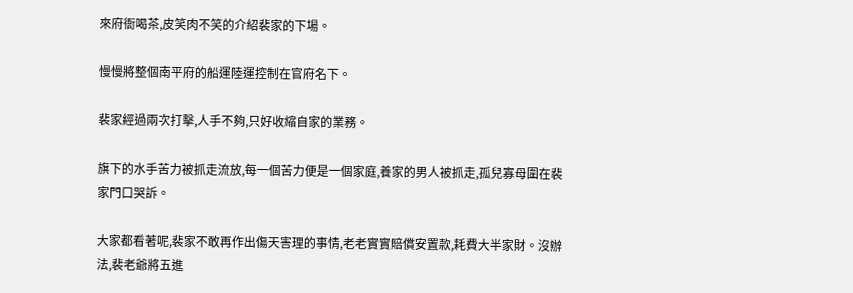來府衙喝茶,皮笑肉不笑的介紹裴家的下場。

慢慢將整個南平府的船運陸運控制在官府名下。

裴家經過兩次打擊,人手不夠,只好收縮自家的業務。

旗下的水手苦力被抓走流放,每一個苦力便是一個家庭,養家的男人被抓走,孤兒寡母圍在裴家門口哭訴。

大家都看著呢,裴家不敢再作出傷天害理的事情,老老實實賠償安置款,耗費大半家財。沒辦法,裴老爺將五進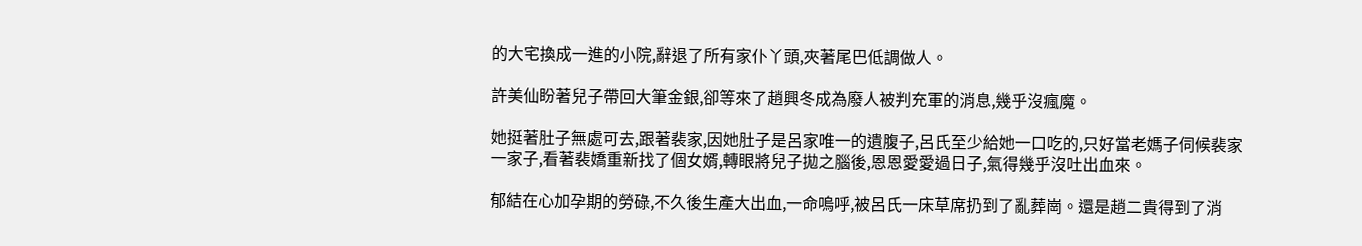的大宅換成一進的小院,辭退了所有家仆丫頭,夾著尾巴低調做人。

許美仙盼著兒子帶回大筆金銀,卻等來了趙興冬成為廢人被判充軍的消息,幾乎沒瘋魔。

她挺著肚子無處可去,跟著裴家,因她肚子是呂家唯一的遺腹子,呂氏至少給她一口吃的,只好當老媽子伺候裴家一家子,看著裴嬌重新找了個女婿,轉眼將兒子拋之腦後,恩恩愛愛過日子,氣得幾乎沒吐出血來。

郁結在心加孕期的勞碌,不久後生產大出血,一命嗚呼,被呂氏一床草席扔到了亂葬崗。還是趙二貴得到了消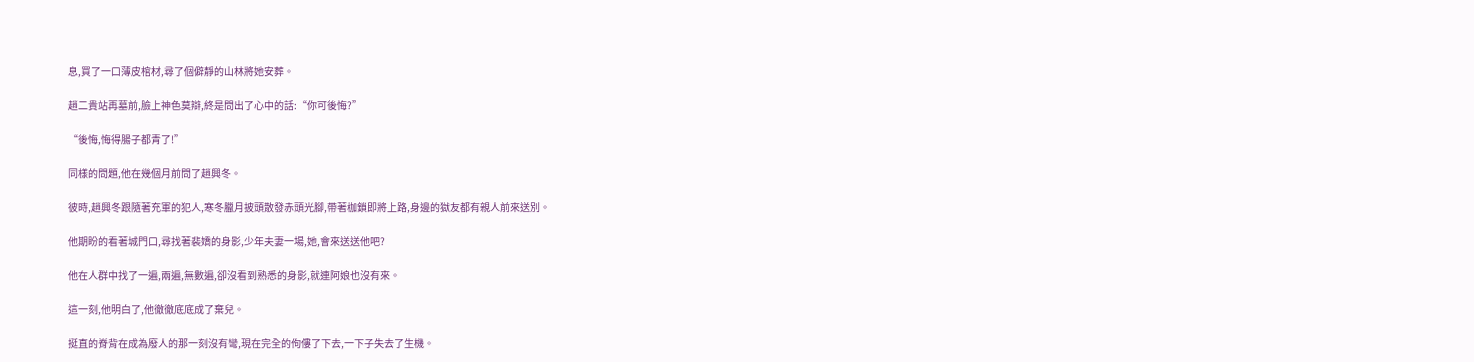息,買了一口薄皮棺材,尋了個僻靜的山林將她安葬。

趙二貴站再墓前,臉上神色莫辯,終是問出了心中的話:“你可後悔?”

“後悔,悔得腸子都青了!”

同樣的問題,他在幾個月前問了趙興冬。

彼時,趙興冬跟隨著充軍的犯人,寒冬臘月披頭散發赤頭光腳,帶著枷鎖即將上路,身邊的獄友都有親人前來送別。

他期盼的看著城門口,尋找著裴嬌的身影,少年夫妻一場,她,會來送送他吧?

他在人群中找了一遍,兩遍,無數遍,卻沒看到熟悉的身影,就連阿娘也沒有來。

這一刻,他明白了,他徹徹底底成了棄兒。

挺直的脊背在成為廢人的那一刻沒有彎,現在完全的佝僂了下去,一下子失去了生機。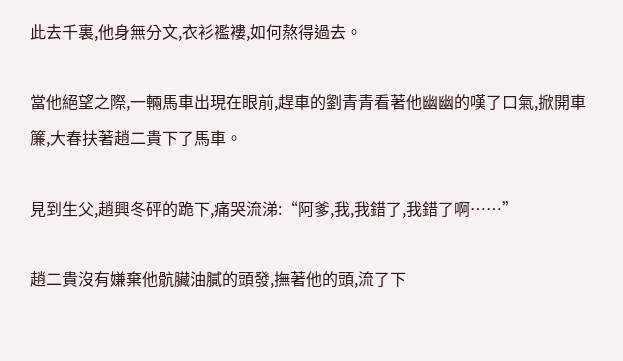此去千裏,他身無分文,衣衫襤褸,如何熬得過去。

當他絕望之際,一輛馬車出現在眼前,趕車的劉青青看著他幽幽的嘆了口氣,掀開車簾,大春扶著趙二貴下了馬車。

見到生父,趙興冬砰的跪下,痛哭流涕:“阿爹,我,我錯了,我錯了啊……”

趙二貴沒有嫌棄他骯臟油膩的頭發,撫著他的頭,流了下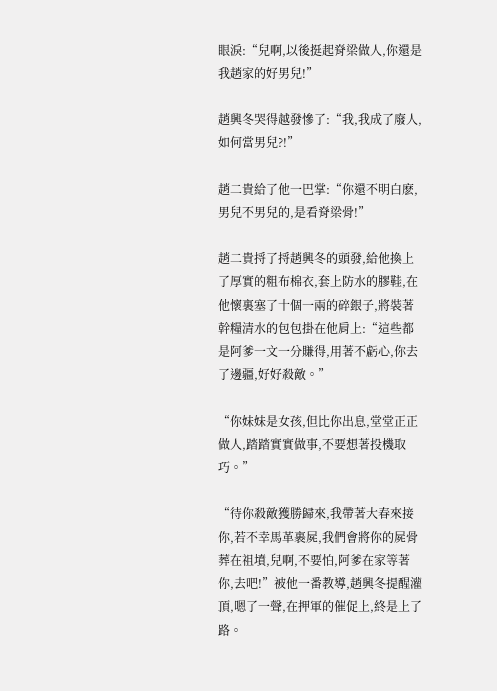眼淚:“兒啊,以後挺起脊梁做人,你還是我趙家的好男兒!”

趙興冬哭得越發慘了:“我,我成了廢人,如何當男兒?!”

趙二貴給了他一巴掌:“你還不明白麽,男兒不男兒的,是看脊梁骨!”

趙二貴捋了捋趙興冬的頭發,給他換上了厚實的粗布棉衣,套上防水的膠鞋,在他懷裏塞了十個一兩的碎銀子,將裝著幹糧清水的包包掛在他肩上:“這些都是阿爹一文一分賺得,用著不虧心,你去了邊疆,好好殺敵。”

“你妹妹是女孩,但比你出息,堂堂正正做人,踏踏實實做事,不要想著投機取巧。”

“待你殺敵獲勝歸來,我帶著大春來接你,若不幸馬革裹屍,我們會將你的屍骨葬在祖墳,兒啊,不要怕,阿爹在家等著你,去吧!”被他一番教導,趙興冬提醒灌頂,嗯了一聲,在押軍的催促上,終是上了路。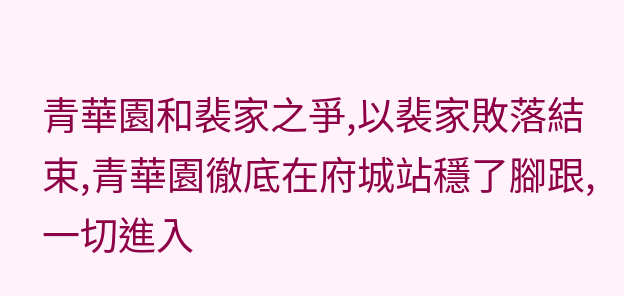青華園和裴家之爭,以裴家敗落結束,青華園徹底在府城站穩了腳跟,一切進入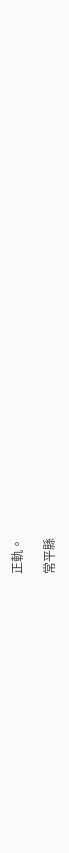正軌。

常平縣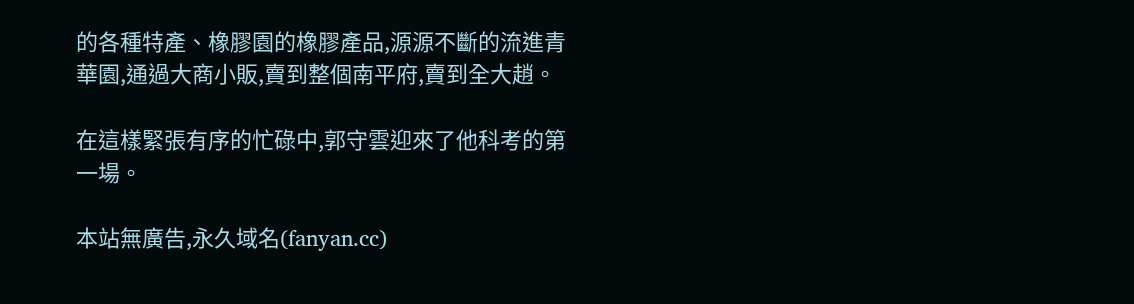的各種特產、橡膠園的橡膠產品,源源不斷的流進青華園,通過大商小販,賣到整個南平府,賣到全大趙。

在這樣緊張有序的忙碌中,郭守雲迎來了他科考的第一場。

本站無廣告,永久域名(fanyan.cc)